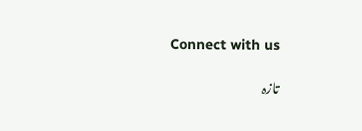Connect with us

تازہ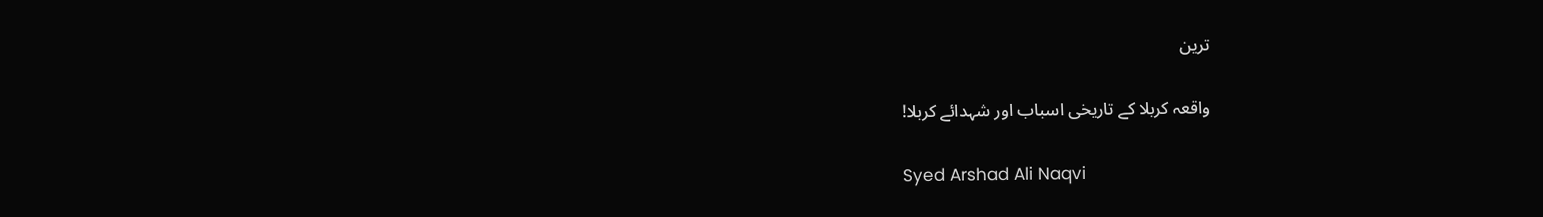ترین

واقعہ کربلا کے تاریخی اسباب اور شہدائے کربلا!

Syed Arshad Ali Naqvi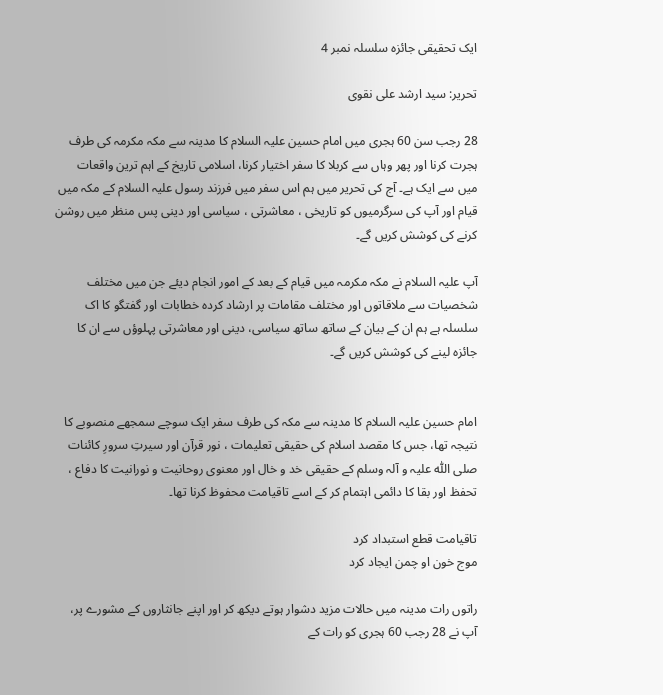ایک تحقیقی جائزہ سلسلہ نمبر 4

تحریر: سید ارشد علی نقوی

28 رجب سن 60 ہجری میں امام حسین علیہ السلام کا مدینہ سے مکہ مکرمہ کی طرف ہجرت کرنا اور پھر وہاں سے کربلا کا سفر اختیار کرنا، اسلامی تاریخ کے اہم ترین واقعات میں سے ایک ہے۔ آج کی تحریر میں ہم اس سفر میں فرزند رسول علیہ السلام کے مکہ میں قیام اور آپ کی سرگرمیوں کو تاریخی ، معاشرتی ، سیاسی اور دینی پس منظر میں روشن کرنے کی کوشش کریں گے۔

آپ علیہ السلام نے مکہ مکرمہ میں قیام کے بعد کے امور انجام دیئے جن میں مختلف شخصیات سے ملاقاتوں اور مختلف مقامات پر ارشاد کردہ خطابات اور گفتگو کا اک سلسلہ ہے ہم ان کے بیان کے ساتھ ساتھ سیاسی، دینی اور معاشرتی پہلوؤں سے ان کا جائزہ لینے کی کوشش کریں گے۔


امام حسین علیہ السلام کا مدینہ سے مکہ کی طرف سفر ایک سوچے سمجھے منصوبے کا نتیجہ تھا، جس کا مقصد اسلام کی حقیقی تعلیمات ، نور قرآن اور سیرتِ سرورِ کائنات صلی اللّٰہ علیہ و آلہ وسلم کے حقیقی خد و خال اور معنوی روحانیت و نورانیت کا دفاع ، تحفظ اور بقا کا دائمی اہتمام کر کے اسے تاقیامت محفوظ کرنا تھا۔

تاقیامت قطع استبداد کرد
موج خون او چمن ایجاد کرد

راتوں رات مدینہ میں حالات مزید دشوار ہوتے دیکھ کر اور اپنے جانثاروں کے مشورے پر، آپ نے 28 رجب 60 ہجری کو رات کے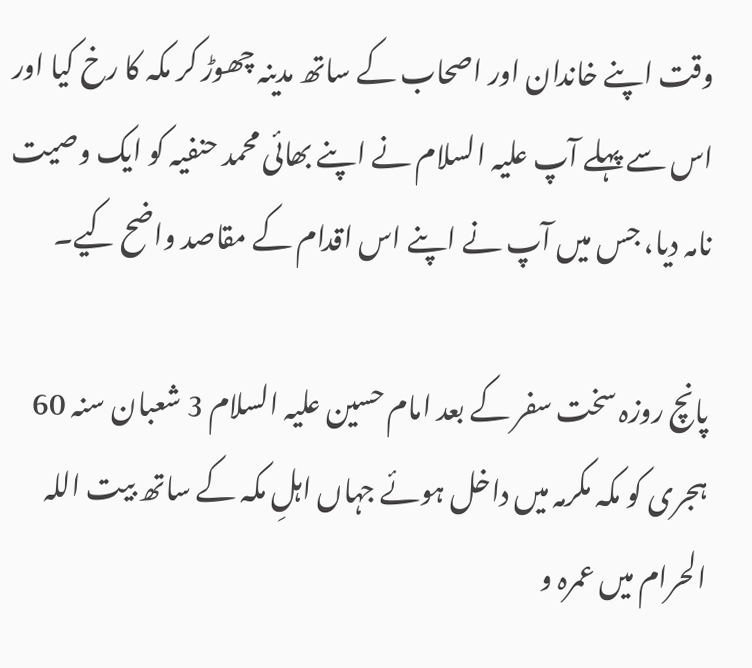وقت اپنے خاندان اور اصحاب کے ساتھ مدینہ چھوڑ کر مکہ کا رخ کیا اور اس سے پہلے آپ علیہ السلام نے اپنے بھائی محمد حنفیہ کو ایک وصیت نامہ دیا، جس میں آپ نے اپنے اس اقدام کے مقاصد واضح کیے۔

پانچ روزہ سخت سفر کے بعد امام حسین علیہ السلام 3 شعبان سنہ 60 ہجری کو مکہ مکرمہ میں داخل ہوئے جہاں اہلِ مکہ کے ساتھ بیت اللہ الحرام میں عمرہ و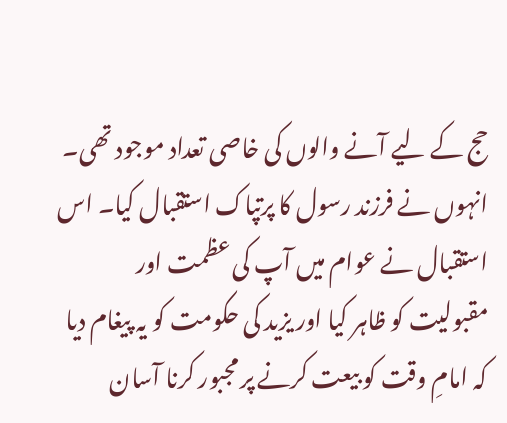حج کے لیے آنے والوں کی خاصی تعداد موجود تھی۔ انہوں نے فرزند رسول کا پرتپاک استقبال کیا۔ اس استقبال نے عوام میں آپ کی عظمت اور مقبولیت کو ظاہر کیا اور یزید کی حکومت کو یہ پیغام دیا کہ امامِ وقت کو بیعت کرنے پر مجبور کرنا آسان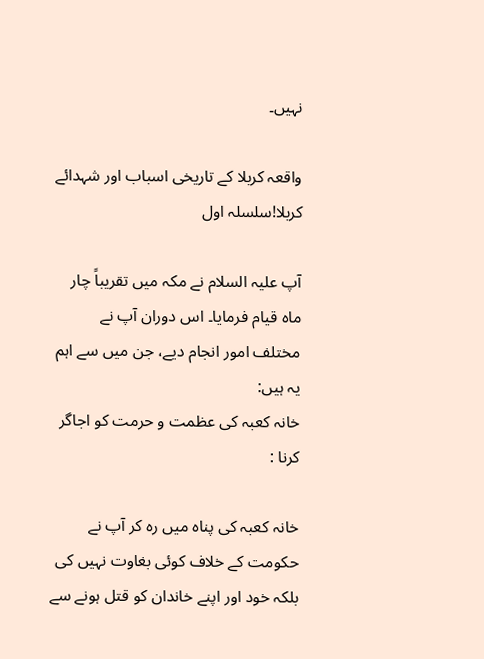نہیں۔

واقعہ کربلا کے تاریخی اسباب اور شہدائے کربلا!سلسلہ اول

آپ علیہ السلام نے مکہ میں تقریباً چار ماہ قیام فرمایا۔ اس دوران آپ نے مختلف امور انجام دیے، جن میں سے اہم یہ ہیں:
خانہ کعبہ کی عظمت و حرمت کو اجاگر کرنا :

خانہ کعبہ کی پناہ میں رہ کر آپ نے حکومت کے خلاف کوئی بغاوت نہیں کی بلکہ خود اور اپنے خاندان کو قتل ہونے سے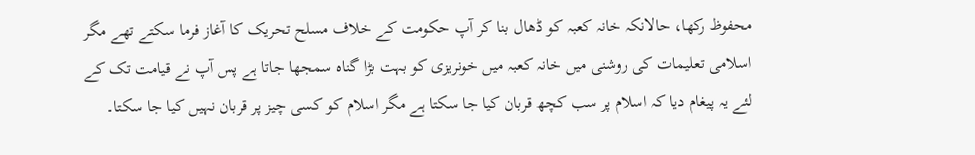محفوظ رکھا، حالانکہ خانہ کعبہ کو ڈھال بنا کر آپ حکومت کے خلاف مسلح تحریک کا آغاز فرما سکتے تھے مگر اسلامی تعلیمات کی روشنی میں خانہ کعبہ میں خونریزی کو بہت بڑا گناہ سمجھا جاتا ہے پس آپ نے قیامت تک کے لئے یہ پیغام دیا کہ اسلام پر سب کچھ قربان کیا جا سکتا ہے مگر اسلام کو کسی چیز پر قربان نہیں کیا جا سکتا۔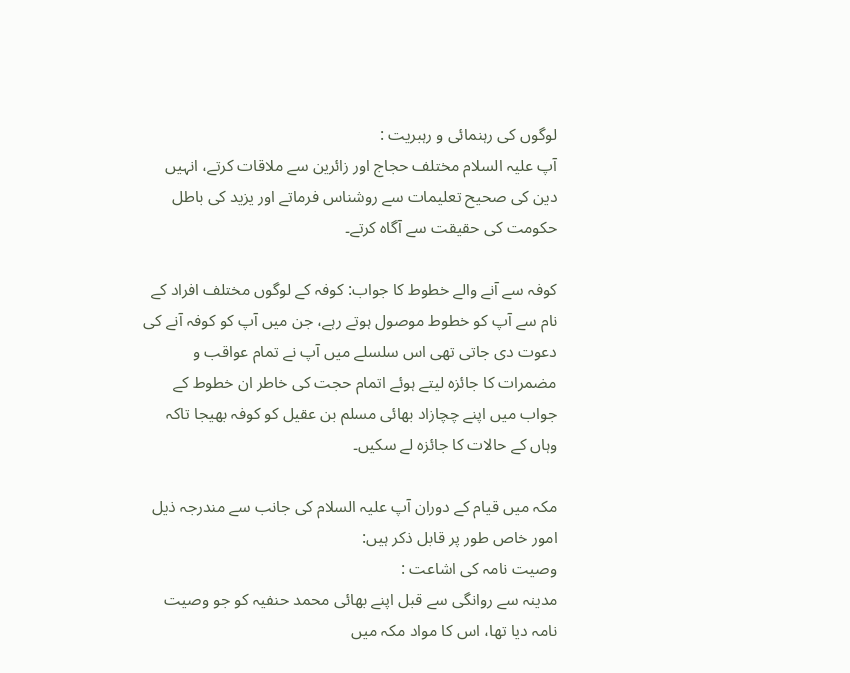لوگوں کی رہنمائی و رہبریت :
آپ علیہ السلام مختلف حجاج اور زائرین سے ملاقات کرتے، انہیں دین کی صحیح تعلیمات سے روشناس فرماتے اور یزید کی باطل حکومت کی حقیقت سے آگاہ کرتے۔

کوفہ سے آنے والے خطوط کا جواب: کوفہ کے لوگوں مختلف افراد کے نام سے آپ کو خطوط موصول ہوتے رہے، جن میں آپ کو کوفہ آنے کی دعوت دی جاتی تھی اس سلسلے میں آپ نے تمام عواقب و مضمرات کا جائزہ لیتے ہوئے اتمام حجت کی خاطر ان خطوط کے جواب میں اپنے چچازاد بھائی مسلم بن عقیل کو کوفہ بھیجا تاکہ وہاں کے حالات کا جائزہ لے سکیں۔

مکہ میں قیام کے دوران آپ علیہ السلام کی جانب سے مندرجہ ذیل امور خاص طور پر قابل ذکر ہیں:
وصیت نامہ کی اشاعت :
مدینہ سے روانگی سے قبل اپنے بھائی محمد حنفیہ کو جو وصیت نامہ دیا تھا، اس کا مواد مکہ میں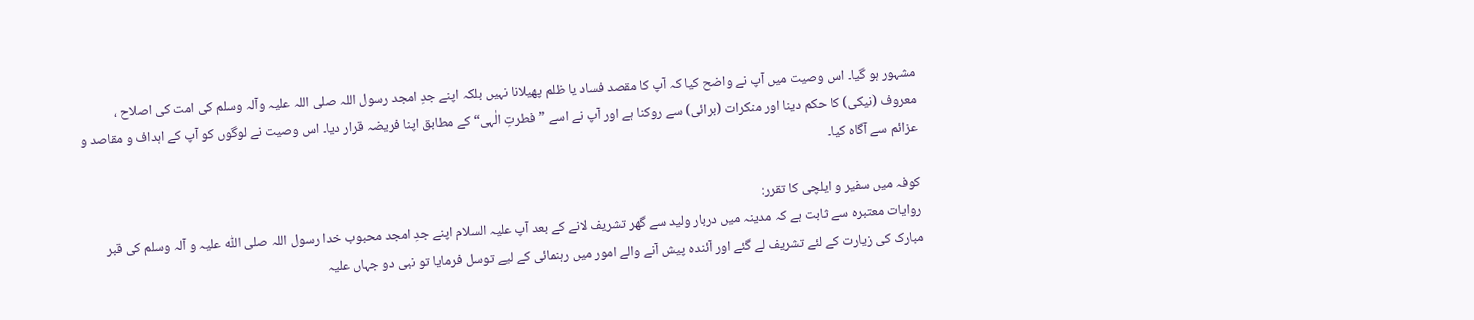مشہور ہو گیا۔ اس وصیت میں آپ نے واضح کیا کہ آپ کا مقصد فساد یا ظلم پھیلانا نہیں بلکہ اپنے جدِ امجد رسول اللہ صلی اللہ علیہ وآلہ وسلم کی امت کی اصلاح ، معروف (نیکی) کا حکم دینا اور منکرات (برائی) سے روکنا ہے اور آپ نے اسے ”فطرتِ الٰہی“ کے مطابق اپنا فریضہ قرار دیا۔ اس وصیت نے لوگوں کو آپ کے اہداف و مقاصد و عزائم سے آگاہ کیا۔

کوفہ میں سفیر و ایلچی کا تقرر:
روایات معتبرہ سے ثابت ہے کہ مدینہ میں دربار ولید سے گھر تشریف لانے کے بعد آپ علیہ السلام اپنے جدِ امجد محبوب خدا رسول اللہ صلی اللّٰہ علیہ و آلہ وسلم کی قبر مبارک کی زیارت کے لئے تشریف لے گئے اور آئندہ پیش آنے والے امور میں رہنمائی کے لیے توسل فرمایا تو نبی دو جہاں علیہ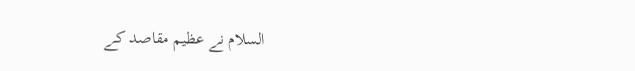السلام نے عظیم مقاصد کے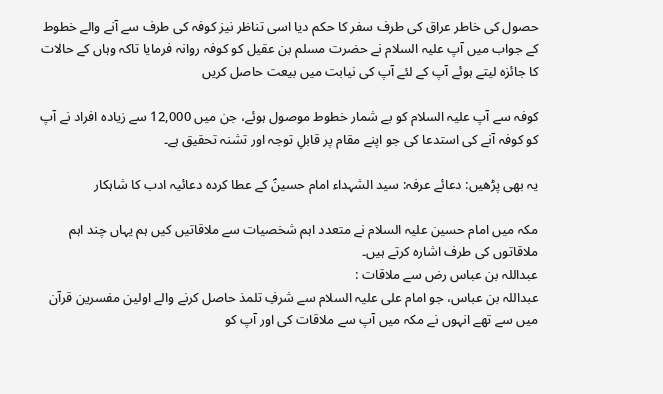حصول کی خاطر عراق کی طرف سفر کا حکم دیا اسی تناظر نیز کوفہ کی طرف سے آنے والے خطوط کے جواب میں آپ علیہ السلام نے حضرت مسلم بن عقیل کو کوفہ روانہ فرمایا تاکہ وہاں کے حالات کا جائزہ لیتے ہوئے آپ کے لئے آپ کی نیابت میں بیعت حاصل کریں

کوفہ سے آپ علیہ السلام کو بے شمار خطوط موصول ہوئے، جن میں 12,000 سے زیادہ افراد نے آپ کو کوفہ آنے کی استدعا کی جو اپنے مقام پر قابلِ توجہ اور تشنہ تحقیق ہے۔

یہ بھی پڑھیں: دعائے عرفہ: سید الشہداء امام حسینؑ کے عطا کردہ دعائیہ ادب کا شاہکار

مکہ میں امام حسین علیہ السلام نے متعدد اہم شخصیات سے ملاقاتیں کیں ہم یہاں چند اہم ملاقاتوں کی طرف اشارہ کرتے ہیں۔
عبداللہ بن عباس رض سے ملاقات :
عبداللہ بن عباس، جو امام علی علیہ السلام سے شرفِ تلمذ حاصل کرنے والے اولین مفسرین قرآن میں سے تھے انہوں نے مکہ میں آپ سے ملاقات کی اور آپ کو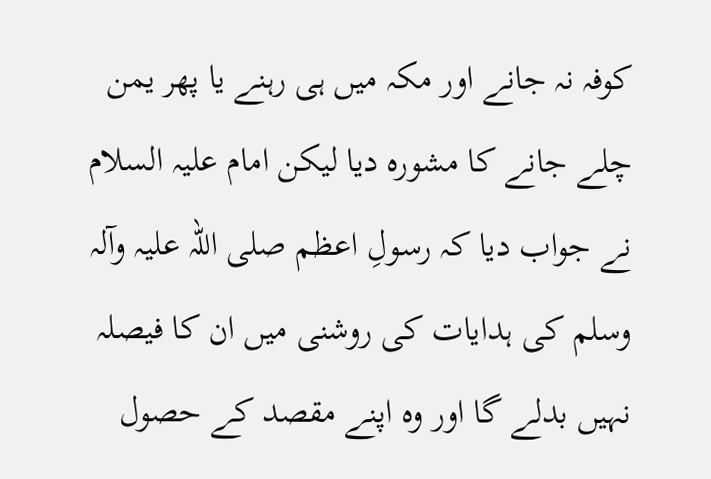کوفہ نہ جانے اور مکہ میں ہی رہنے یا پھر یمن چلے جانے کا مشورہ دیا لیکن امام علیہ السلام نے جواب دیا کہ رسولِ اعظم صلی اللہ علیہ وآلہ وسلم کی ہدایات کی روشنی میں ان کا فیصلہ نہیں بدلے گا اور وہ اپنے مقصد کے حصول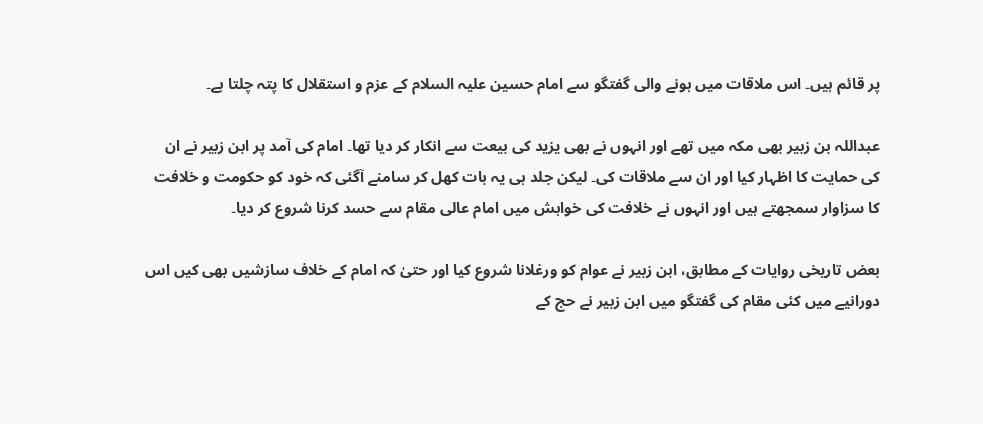پر قائم ہیں۔ اس ملاقات میں ہونے والی گفتگو سے امام حسین علیہ السلام کے عزم و استقلال کا پتہ چلتا ہے۔

عبداللہ بن زبیر بھی مکہ میں تھے اور انہوں نے بھی یزید کی بیعت سے انکار کر دیا تھا۔ امام کی آمد پر ابن زبیر نے ان کی حمایت کا اظہار کیا اور ان سے ملاقات کی۔ لیکن جلد ہی یہ بات کھل کر سامنے آگئی کہ خود کو حکومت و خلافت کا سزاوار سمجھتے ہیں اور انہوں نے خلافت کی خواہش میں امام عالی مقام سے حسد کرنا شروع کر دیا۔

بعض تاریخی روایات کے مطابق، ابن زبیر نے عوام کو ورغلانا شروع کیا اور حتیٰ کہ امام کے خلاف سازشیں بھی کیں اس دورانیے میں کئی مقام کی گفتگو میں ابن زبیر نے حج کے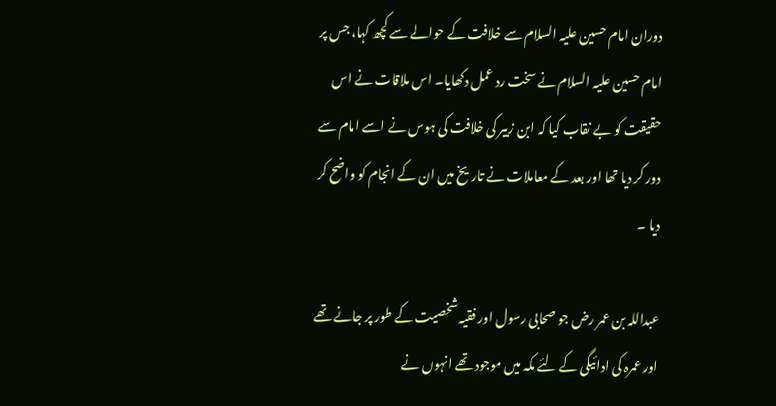دوران امام حسین علیہ السلام سے خلافت کے حوالے سے کچھ کہا، جس پر امام حسین علیہ السلام نے سخت رد عمل دکھایا۔ اس ملاقات نے اس حقیقت کو بے نقاب کیا کہ ابن زبیر کی خلافت کی ہوس نے اسے امام سے دور کر دیا تھا اور بعد کے معاملات نے تاریخ میں ان کے انجام کو واضح کر دیا ۔

عبداللہ بن عمر رض جو صحابی رسول اور فقیہ شخصیت کے طور پر جانے تھے اور عمرہ کی ادائیگی کے لئے مکہ میں موجود تھے انہوں نے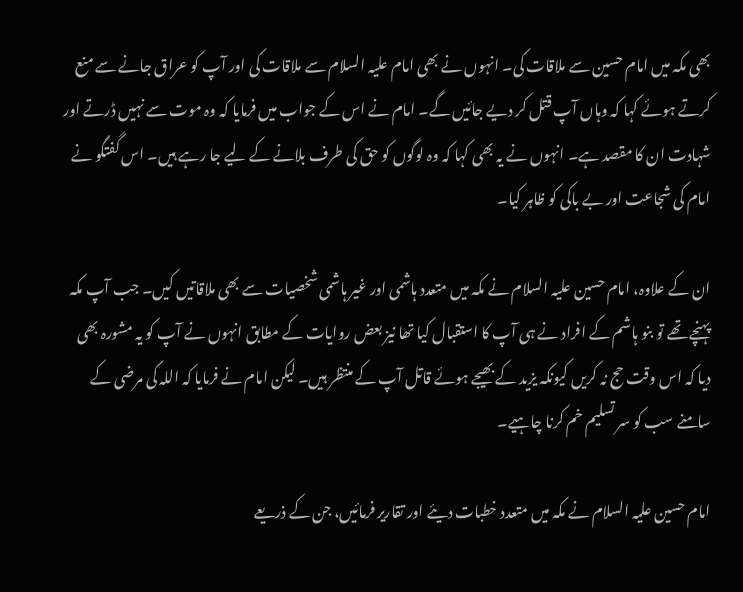بھی مکہ میں امام حسین سے ملاقات کی۔ انہوں نے بھی امام علیہ السلام سے ملاقات کی اور آپ کو عراق جانے سے منع کرتے ہوئے کہا کہ وہاں آپ قتل کر دیے جائیں گے۔ امام نے اس کے جواب میں فرمایا کہ وہ موت سے نہیں ڈرتے اور شہادت ان کا مقصد ہے۔ انہوں نے یہ بھی کہا کہ وہ لوگوں کو حق کی طرف بلانے کے لیے جا رہے ہیں۔ اس گفتگو نے امام کی شجاعت اور بے باکی کو ظاہر کیا۔

ان کے علاوہ، امام حسین علیہ السلام نے مکہ میں متعدد ہاشمی اور غیر ہاشمی شخصیات سے بھی ملاقاتیں کیں۔ جب آپ مکہ پہنچے تھے تو بنو ہاشم کے افراد نے ہی آپ کا استقبال کیا تھا نیز بعض روایات کے مطابق انہوں نے آپ کو یہ مشورہ بھی دیا کہ اس وقت حج نہ کریں کیونکہ یزید کے بھیجے ہوئے قاتل آپ کے منتظر ہیں۔ لیکن امام نے فرمایا کہ اللہ کی مرضی کے سامنے سب کو سر تسلیم خم کرنا چاہیے۔

امام حسین علیہ السلام نے مکہ میں متعدد خطبات دیئے اور تقاریر فرمائیں، جن کے ذریعے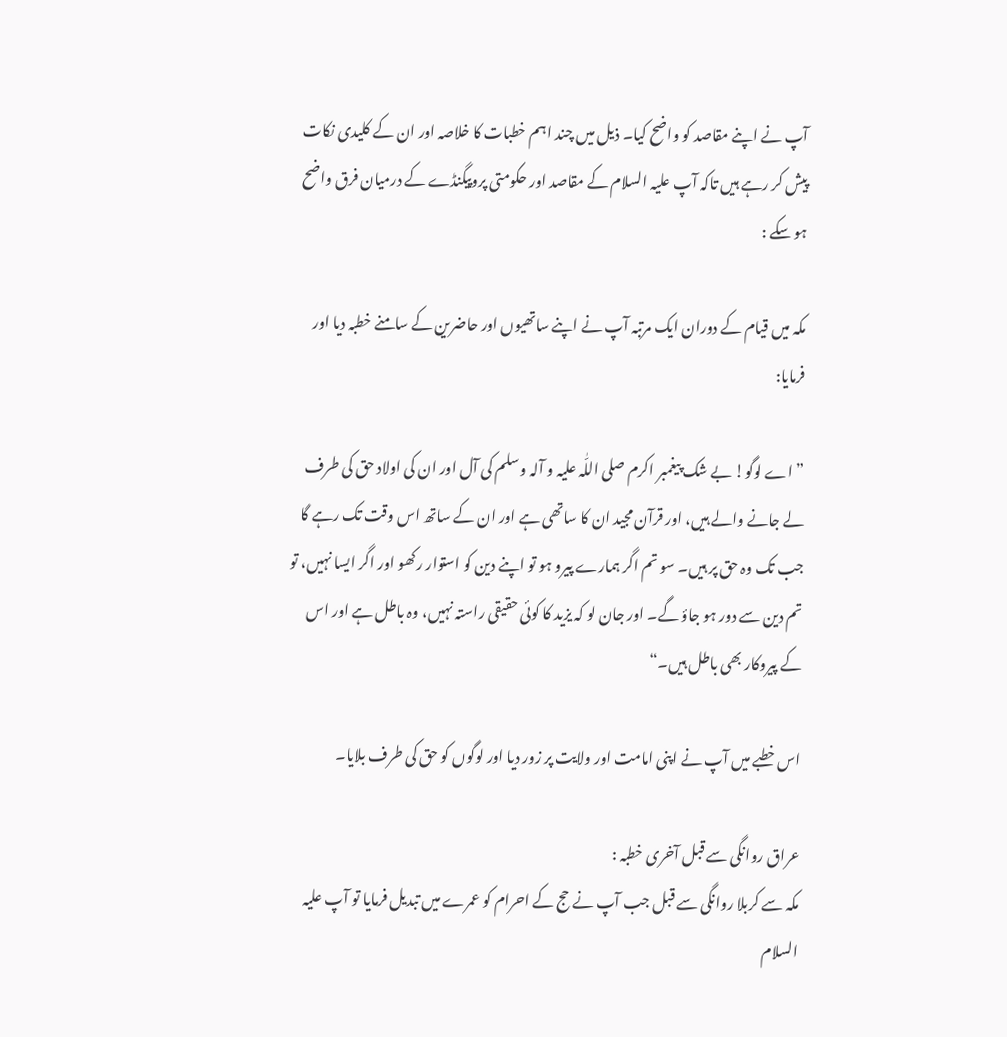آپ نے اپنے مقاصد کو واضح کیا۔ ذیل میں چند اہم خطبات کا خلاصہ اور ان کے کلیدی نکات پیش کر رہے ہیں تاکہ آپ علیہ السلام کے مقاصد اور حکومتی پروپیگنڈے کے درمیان فرق واضح ہو سکے :

مکہ میں قیام کے دوران ایک مرتبہ آپ نے اپنے ساتھیوں اور حاضرین کے سامنے خطبہ دیا اور فرمایا:

”اے لوگو! بے شک پیغمبر اکرم صلی اللّٰہ علیہ و آلہ وسلم کی آل اور ان کی اولاد حق کی طرف لے جانے والے ہیں، اور قرآن مجید ان کا ساتھی ہے اور ان کے ساتھ اس وقت تک رہے گا جب تک وہ حق پر ہیں۔ سو تم اگر ہمارے پیرو ہو تو اپنے دین کو استوار رکھو اور اگر ایسا نہیں، تو تم دین سے دور ہو جاؤ گے۔ اور جان لو کہ یزید کا کوئی حقیقی راستہ نہیں، وہ باطل ہے اور اس کے پیروکار بھی باطل ہیں۔“

اس خطبے میں آپ نے اپنی امامت اور ولایت پر زور دیا اور لوگوں کو حق کی طرف بلایا۔

عراق روانگی سے قبل آخری خطبہ :
مکہ سے کربلا روانگی سے قبل جب آپ نے حج کے احرام کو عمرے میں تبدیل فرمایا تو آپ علیہ السلام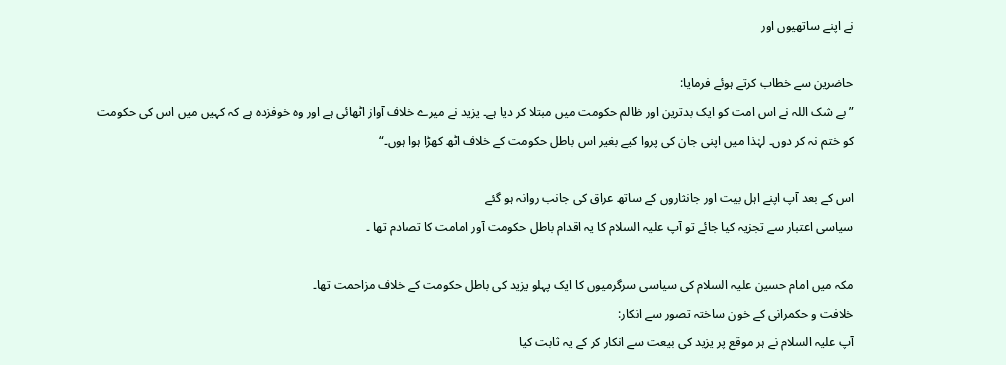نے اپنے ساتھیوں اور

حاضرین سے خطاب کرتے ہوئے فرمایا:
”بے شک اللہ نے اس امت کو ایک بدترین اور ظالم حکومت میں مبتلا کر دیا ہے۔ یزید نے میرے خلاف آواز اٹھائی ہے اور وہ خوفزدہ ہے کہ کہیں میں اس کی حکومت کو ختم نہ کر دوں۔ لہٰذا میں اپنی جان کی پروا کیے بغیر اس باطل حکومت کے خلاف اٹھ کھڑا ہوا ہوں۔“

اس کے بعد آپ اپنے اہل بیت اور جانثاروں کے ساتھ عراق کی جانب روانہ ہو گئے
سیاسی اعتبار سے تجزیہ کیا جائے تو آپ علیہ السلام کا یہ اقدام باطل حکومت آور امامت کا تصادم تھا ۔

مکہ میں امام حسین علیہ السلام کی سیاسی سرگرمیوں کا ایک پہلو یزید کی باطل حکومت کے خلاف مزاحمت تھا۔
خلافت و حکمرانی کے خون ساختہ تصور سے انکار:
آپ علیہ السلام نے ہر موقع پر یزید کی بیعت سے انکار کر کے یہ ثابت کیا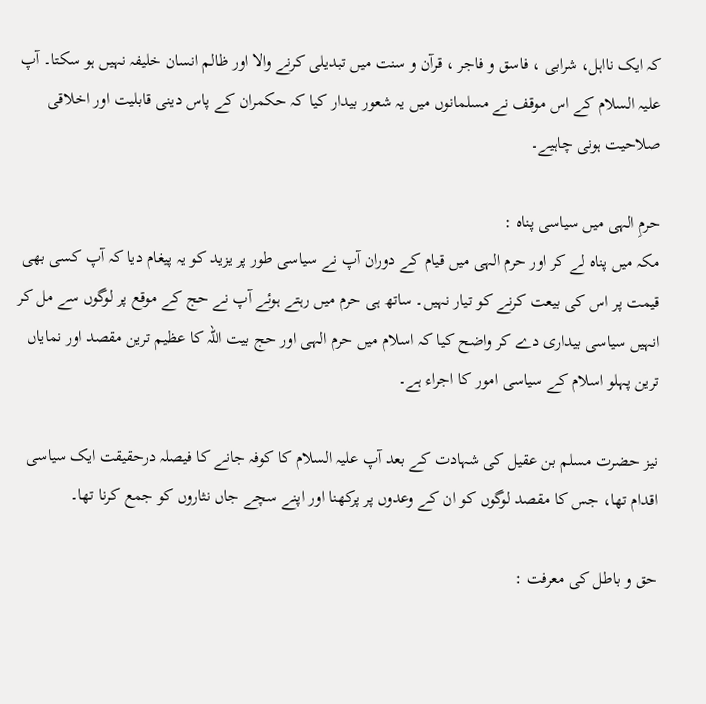کہ ایک نااہل، شرابی ، فاسق و فاجر ، قرآن و سنت میں تبدیلی کرنے والا اور ظالم انسان خلیفہ نہیں ہو سکتا۔ آپ علیہ السلام کے اس موقف نے مسلمانوں میں یہ شعور بیدار کیا کہ حکمران کے پاس دینی قابلیت اور اخلاقی صلاحیت ہونی چاہیے۔

حرمِ الہی میں سیاسی پناہ :
مکہ میں پناہ لے کر اور حرم الہی میں قیام کے دوران آپ نے سیاسی طور پر یزید کو یہ پیغام دیا کہ آپ کسی بھی قیمت پر اس کی بیعت کرنے کو تیار نہیں۔ ساتھ ہی حرم میں رہتے ہوئے آپ نے حج کے موقع پر لوگوں سے مل کر انہیں سیاسی بیداری دے کر واضح کیا کہ اسلام میں حرم الہی اور حج بیت اللہ کا عظیم ترین مقصد اور نمایاں ترین پہلو اسلام کے سیاسی امور کا اجراء ہے۔

نیز حضرت مسلم بن عقیل کی شہادت کے بعد آپ علیہ السلام کا کوفہ جانے کا فیصلہ درحقیقت ایک سیاسی اقدام تھا، جس کا مقصد لوگوں کو ان کے وعدوں پر پرکھنا اور اپنے سچے جاں نثاروں کو جمع کرنا تھا۔

حق و باطل کی معرفت :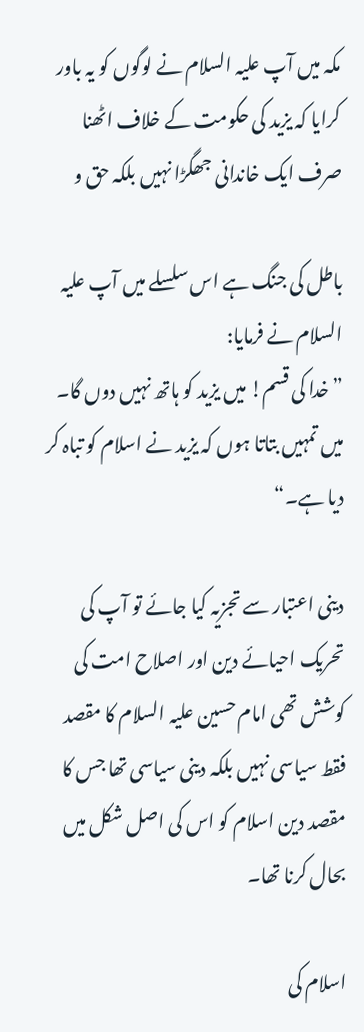مکہ میں آپ علیہ السلام نے لوگوں کو یہ باور کرایا کہ یزید کی حکومت کے خلاف اٹھنا صرف ایک خاندانی جھگڑا نہیں بلکہ حق و

باطل کی جنگ ہے اس سلسلے میں آپ علیہ السلام نے فرمایا:
”خدا کی قسم! میں یزید کو ہاتھ نہیں دوں گا۔ میں تمہیں بتاتا ہوں کہ یزید نے اسلام کو تباہ کر دیا ہے۔“

دینی اعتبار سے تجزیہ کیا جائے تو آپ کی تحریک احیائے دین اور اصلاح امت کی کوشش تھی امام حسین علیہ السلام کا مقصد فقط سیاسی نہیں بلکہ دینی سیاسی تھا جس کا مقصد دین اسلام کو اس کی اصل شکل میں بحال کرنا تھا۔

اسلام کی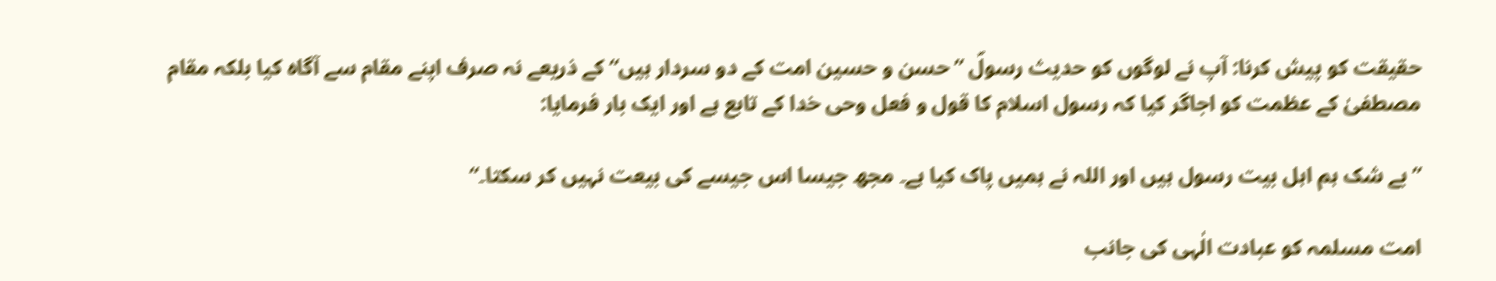حقیقت کو پیش کرنا: آپ نے لوگوں کو حدیث رسولؐ ”حسن و حسین امت کے دو سردار ہیں“ کے ذریعے نہ صرف اپنے مقام سے آگاہ کیا بلکہ مقام مصطفیٰ کے عظمت کو اجاگر کیا کہ رسول اسلام کا قول و فعل وحی خدا کے تابع ہے اور ایک بار فرمایا:

”بے شک ہم اہل بیت رسول ہیں اور اللہ نے ہمیں پاک کیا ہے۔ مجھ جیسا اس جیسے کی بیعت نہیں کر سکتا۔“

امت مسلمہ کو عبادت الٰہی کی جانب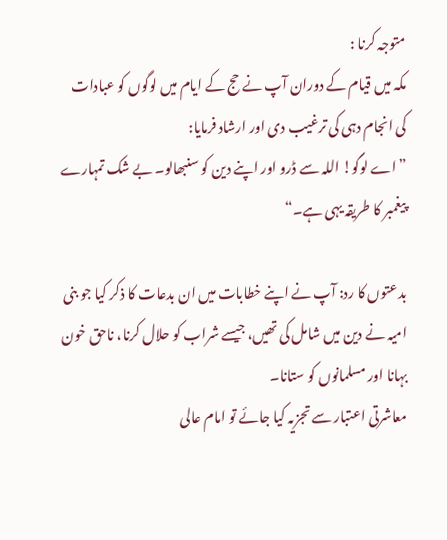متوجہ کرنا :
مکہ میں قیام کے دوران آپ نے حج کے ایام میں لوگوں کو عبادات کی انجام دہی کی ترغیب دی اور ارشاد فرمایا:
”اے لوگو! اللہ سے ڈرو اور اپنے دین کو سنبھالو۔ بے شک تمہارے پیغمبر کا طریقہ یہی ہے۔“

بدعتوں کا رد: آپ نے اپنے خطابات میں ان بدعات کا ذکر کیا جو بنی امیہ نے دین میں شامل کی تھیں، جیسے شراب کو حلال کرنا، ناحق خون بہانا اور مسلمانوں کو ستانا۔
معاشرتی اعتبار سے تجزیہ کیا جائے تو امام عالی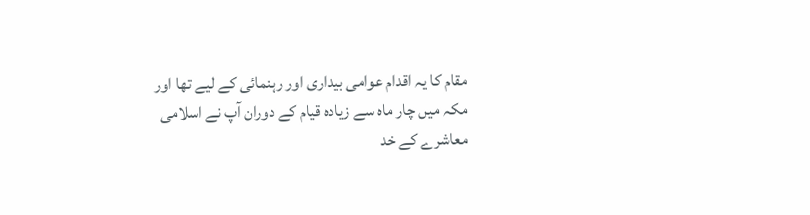مقام کا یہ اقدام عوامی بیداری اور رہنمائی کے لیے تھا اور مکہ میں چار ماہ سے زیادہ قیام کے دوران آپ نے اسلامی معاشرے کے خد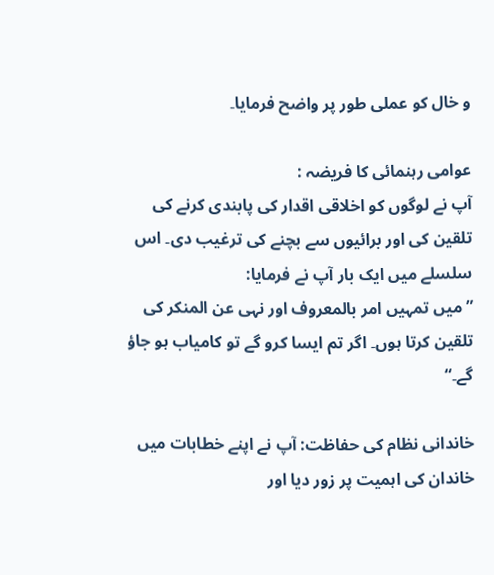و خال کو عملی طور پر واضح فرمایا۔

عوامی رہنمائی کا فریضہ :
آپ نے لوگوں کو اخلاقی اقدار کی پابندی کرنے کی تلقین کی اور برائیوں سے بچنے کی ترغیب دی۔ اس سلسلے میں ایک بار آپ نے فرمایا:
”میں تمہیں امر بالمعروف اور نہی عن المنکر کی تلقین کرتا ہوں۔ اگر تم ایسا کرو گے تو کامیاب ہو جاؤ گے۔“

خاندانی نظام کی حفاظت: آپ نے اپنے خطابات میں خاندان کی اہمیت پر زور دیا اور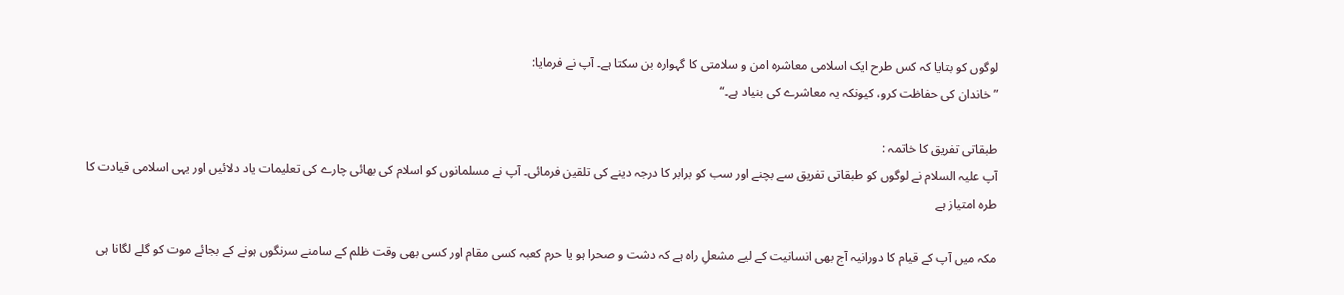لوگوں کو بتایا کہ کس طرح ایک اسلامی معاشرہ امن و سلامتی کا گہوارہ بن سکتا ہے۔ آپ نے فرمایا:
”خاندان کی حفاظت کرو، کیونکہ یہ معاشرے کی بنیاد ہے۔“

طبقاتی تفریق کا خاتمہ :
آپ علیہ السلام نے لوگوں کو طبقاتی تفریق سے بچنے اور سب کو برابر کا درجہ دینے کی تلقین فرمائی۔ آپ نے مسلمانوں کو اسلام کی بھائی چارے کی تعلیمات یاد دلائیں اور یہی اسلامی قیادت کا طرہ امتیاز ہے

مکہ میں آپ کے قیام کا دورانیہ آج بھی انسانیت کے لیے مشعلِ راہ ہے کہ دشت و صحرا ہو یا حرم کعبہ کسی مقام اور کسی بھی وقت ظلم کے سامنے سرنگوں ہونے کے بجائے موت کو گلے لگانا ہی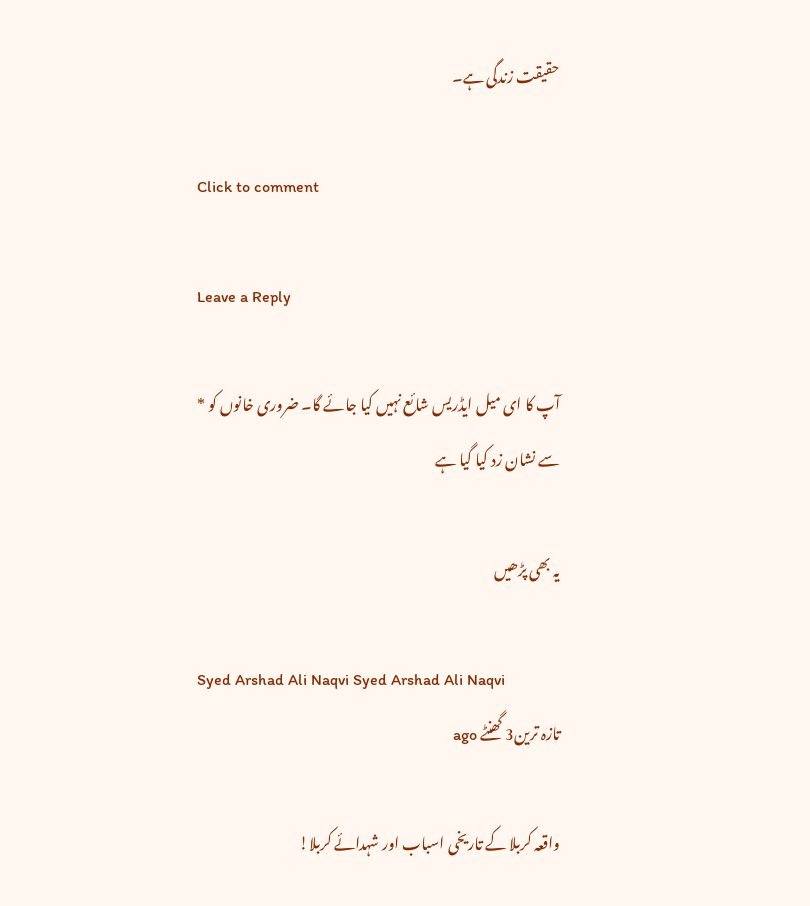حقیقت زندگی ہے۔

Click to comment

Leave a Reply

آپ کا ای میل ایڈریس شائع نہیں کیا جائے گا۔ ضروری خانوں کو * سے نشان زد کیا گیا ہے

یہ بھی پڑھیں

Syed Arshad Ali Naqvi Syed Arshad Ali Naqvi
تازہ ترین3 گھنٹے ago

واقعہ کربلا کے تاریخی اسباب اور شہدائے کربلا!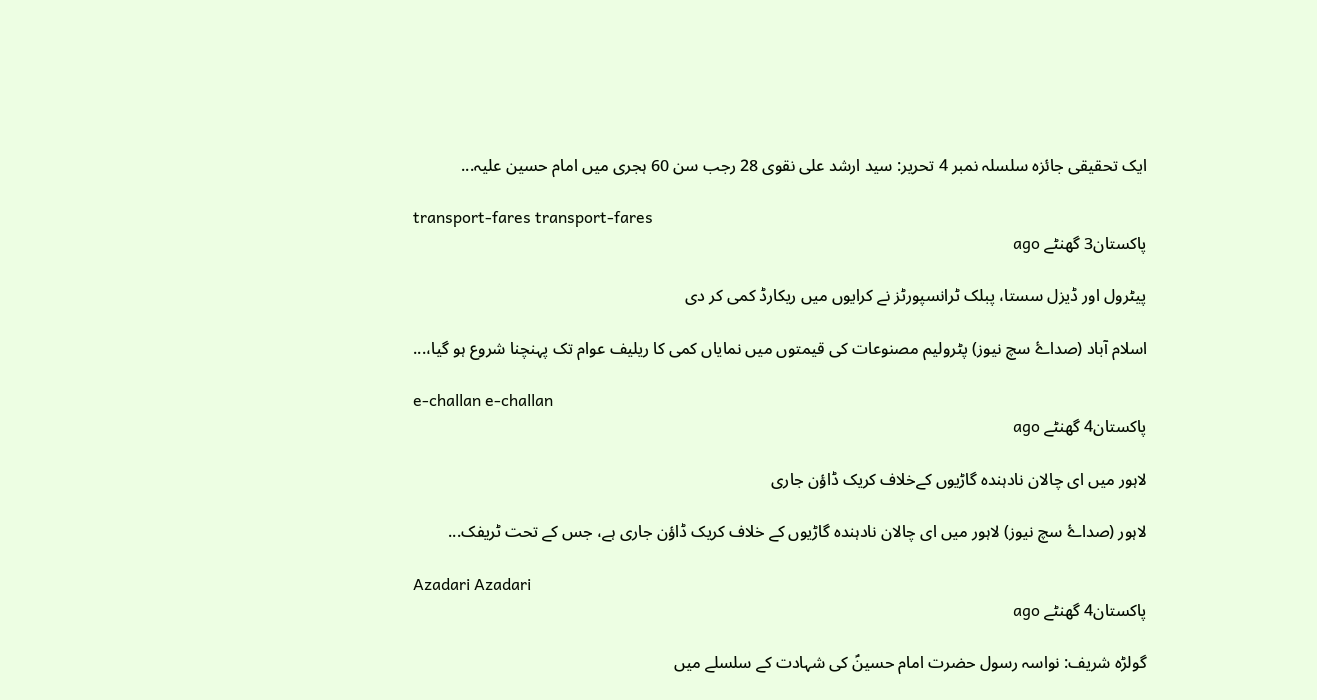ایک تحقیقی جائزہ سلسلہ نمبر 4 تحریر: سید ارشد علی نقوی 28 رجب سن 60 ہجری میں امام حسین علیہ...

transport-fares transport-fares
پاکستان3 گھنٹے ago

پیٹرول اور ڈیزل سستا، پبلک ٹرانسپورٹز نے کرایوں میں ریکارڈ کمی کر دی

اسلام آباد (صداۓ سچ نیوز) پٹرولیم مصنوعات کی قیمتوں میں نمایاں کمی کا ریلیف عوام تک پہنچنا شروع ہو گیا،...

e-challan e-challan
پاکستان4 گھنٹے ago

لاہور میں ای چالان نادہندہ گاڑیوں کےخلاف کریک ڈاؤن جاری

لاہور (صداۓ سچ نیوز) لاہور میں ای چالان نادہندہ گاڑیوں کے خلاف کریک ڈاؤن جاری ہے، جس کے تحت ٹریفک...

Azadari Azadari
پاکستان4 گھنٹے ago

گولڑہ شریف: نواسہ رسول حضرت امام حسینؑ کی شہادت کے سلسلے میں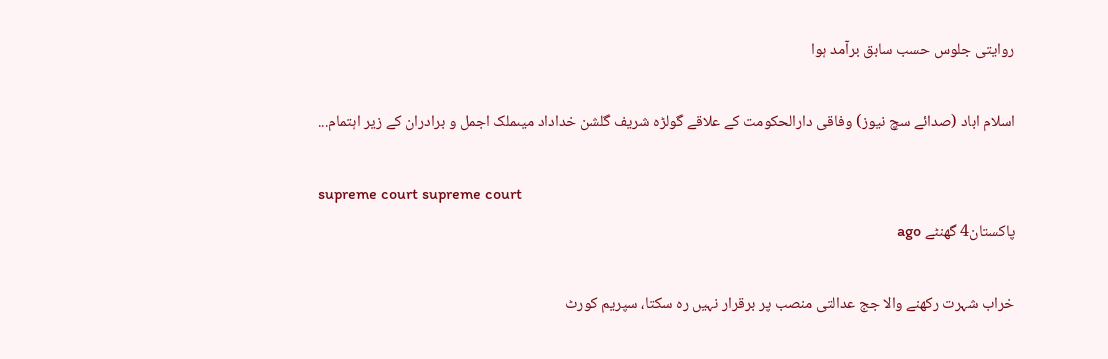روایتی جلوس حسب سابق برآمد ہوا

اسلام اباد (صدائے سچ نیوز) وفاقی دارالحکومت کے علاقے گولڑہ شریف گلشن خداداد میںملک اجمل و برادران کے زیر اہتمام...

supreme court supreme court
پاکستان4 گھنٹے ago

خراب شہرت رکھنے والا جج عدالتی منصب پر برقرار نہیں رہ سکتا، سپریم کورٹ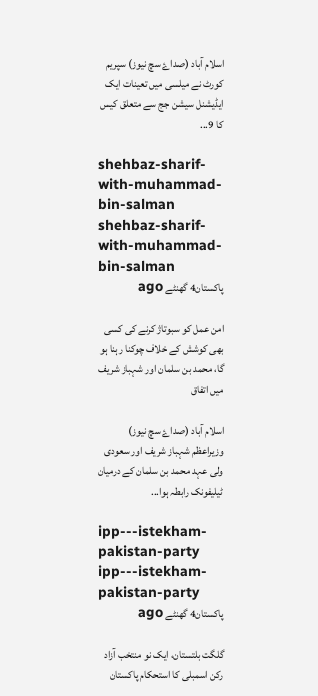اسلام آباد (صداۓ سچ نیوز) سپریم کورٹ نے میلسی میں تعینات ایک ایڈیشنل سیشن جج سے متعلق کیس کا 9...

shehbaz-sharif-with-muhammad-bin-salman shehbaz-sharif-with-muhammad-bin-salman
پاکستان4 گھنٹے ago

امن عمل کو سبوتاژ کرنے کی کسی بھی کوشش کے خلاف چوکنا رہنا ہو گا، محمد بن سلمان اور شہباز شریف میں اتفاق

اسلام آباد (صداۓ سچ نیوز) وزیراعظم شہباز شریف اور سعودی ولی عہد محمد بن سلمان کے درمیان ٹیلیفونک رابطہ ہوا...

ipp---istekham-pakistan-party ipp---istekham-pakistan-party
پاکستان4 گھنٹے ago

گلگت بلتستان، ایک نو منتخب آزاد رکن اسمبلی کا استحکام پاکستان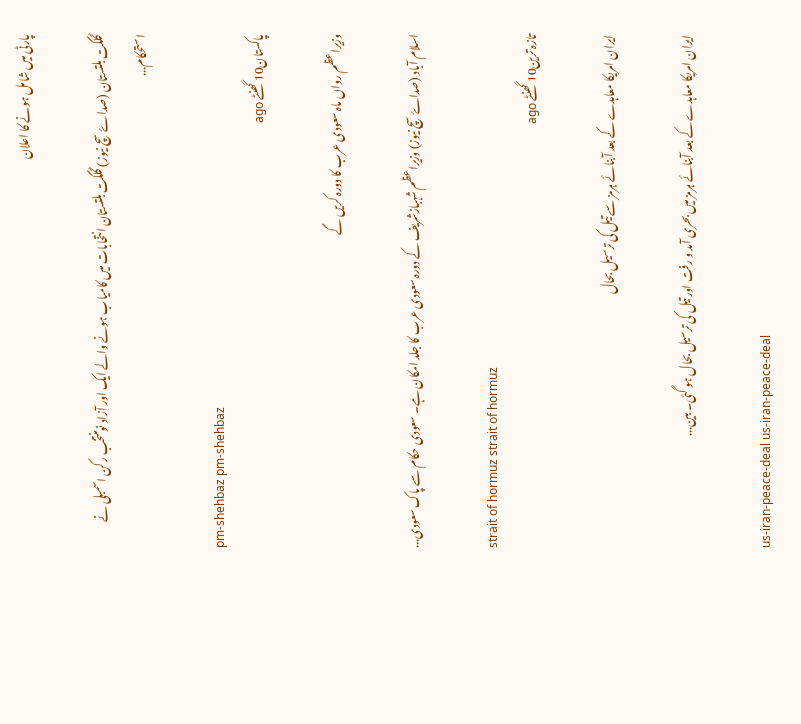پارٹی میں شامل ہونے کا اعلان

گلگت بلتستان (صداۓ سچ نیوز) گلگت بلتستان انتخابات میں کامیاب ہونے والے ایک اور آزاد نومنتخب رکن اسمبلی نے استحکام...

pm-shehbaz pm-shehbaz
پاکستان10 گھنٹے ago

وزیراعظم رواں ماہ سعودی عرب کا دورہ کریں گے

اسلام آباد (صداۓ سچ نیوز) وزیراعظم شہبازشریف کے دورہ سعودی عرب کا جلد امکان ہے۔ سعودی حکام سے پاک سعودی...

strait of hormuz strait of hormuz
تازہ ترین10 گھنٹے ago

ایران امریکا معاہدے کے بعد آبنائے ہرمز سے تیل کی ترسیل بحال

ایران امریکا معاہدے کے بعد آبنائے ہرمز میں بحری آمد و رفت اور تیل کی ترسیل بحال ہو گئی۔ بین...

us-iran-peace-deal us-iran-peace-deal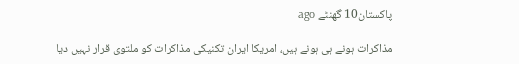پاکستان10 گھنٹے ago

مذاکرات ہونے ہی ہونے ہیں، امریکا ایران تکنیکی مذاکرات کو ملتوی قرار نہیں دیا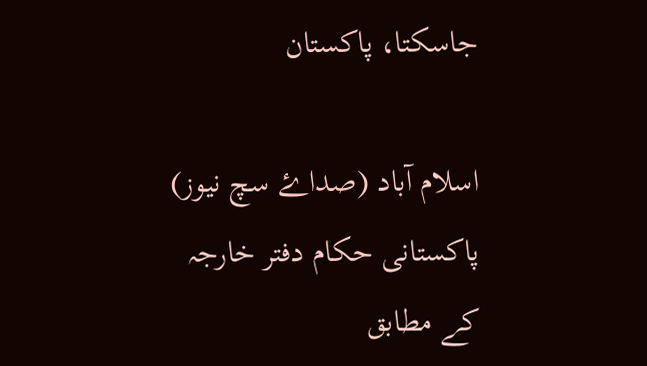جاسکتا، پاکستان

اسلام آباد (صداۓ سچ نیوز) پاکستانی حکام دفتر خارجہ کے مطابق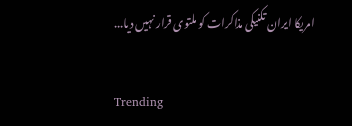امریکا ایران تکنیکی مذاکرات کو ملتوی قرار نہیں دیا...

Trending